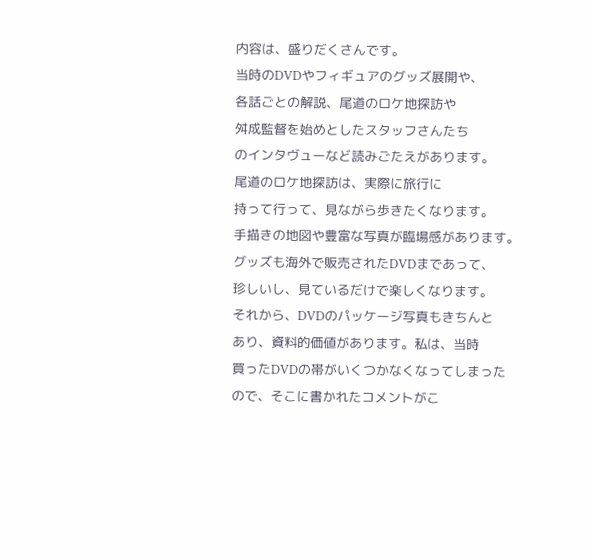内容は、盛りだくさんです。
当時のDVDやフィギュアのグッズ展開や、
各話ごとの解説、尾道のロケ地探訪や
舛成監督を始めとしたスタッフさんたち
のインタヴューなど読みごたえがあります。
尾道のロケ地探訪は、実際に旅行に
持って行って、見ながら歩きたくなります。
手描きの地図や豊富な写真が臨場感があります。
グッズも海外で販売されたDVDまであって、
珍しいし、見ているだけで楽しくなります。
それから、DVDのパッケージ写真もきちんと
あり、資料的価値があります。私は、当時
買ったDVDの帯がいくつかなくなってしまった
ので、そこに書かれたコメントがこ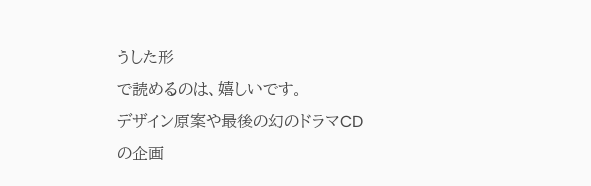うした形
で読めるのは、嬉しいです。
デザイン原案や最後の幻のドラマCDの企画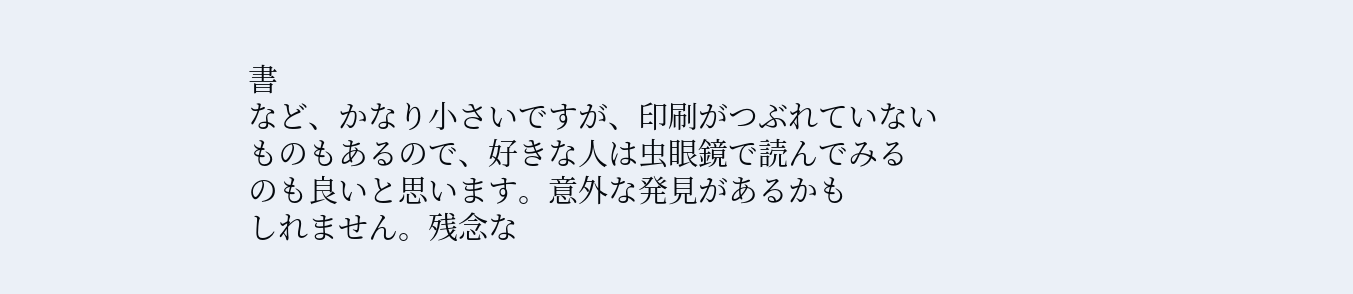書
など、かなり小さいですが、印刷がつぶれていない
ものもあるので、好きな人は虫眼鏡で読んでみる
のも良いと思います。意外な発見があるかも
しれません。残念な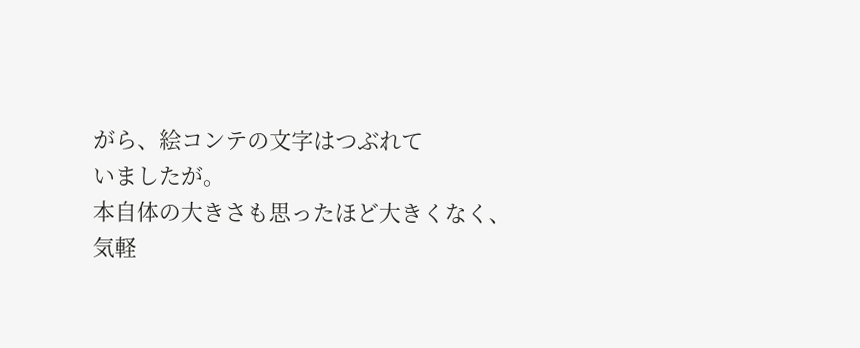がら、絵コンテの文字はつぶれて
いましたが。
本自体の大きさも思ったほど大きくなく、
気軽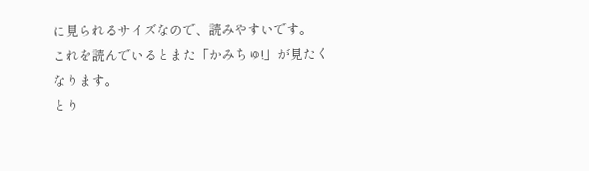に見られるサイズなので、読みやすいです。
これを読んでいるとまた「かみちゅ!」が見たく
なります。
とり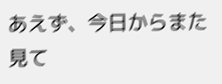あえず、今日からまた見て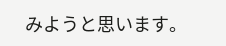みようと思います。